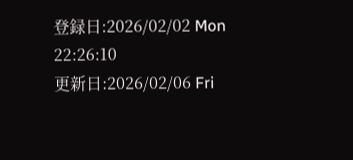登録日:2026/02/02 Mon 22:26:10
更新日:2026/02/06 Fri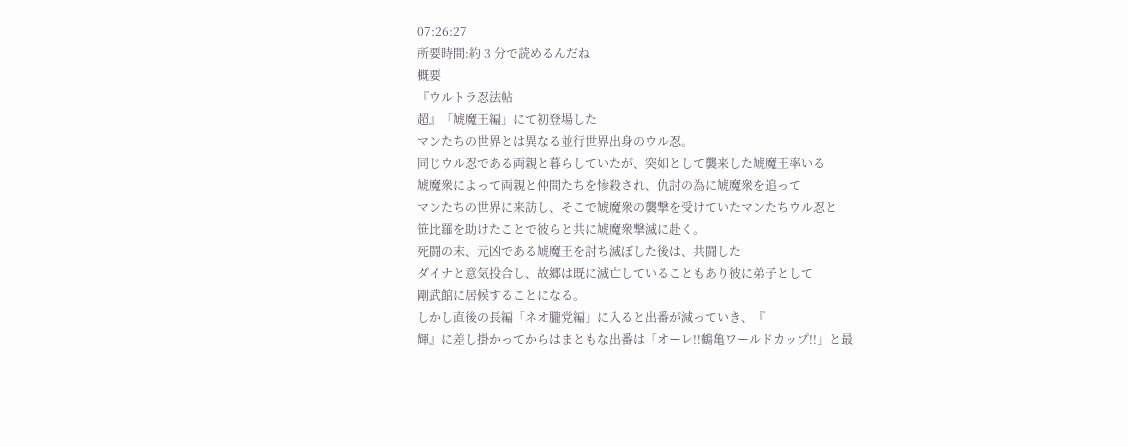07:26:27
所要時間:約 3 分で読めるんだね
概要
『ウルトラ忍法帖
超』「虓魔王編」にて初登場した
マンたちの世界とは異なる並行世界出身のウル忍。
同じウル忍である両親と暮らしていたが、突如として襲来した虓魔王率いる
虓魔衆によって両親と仲間たちを惨殺され、仇討の為に虓魔衆を追って
マンたちの世界に来訪し、そこで虓魔衆の襲撃を受けていたマンたちウル忍と
笹比羅を助けたことで彼らと共に虓魔衆撃滅に赴く。
死闘の末、元凶である虓魔王を討ち滅ぼした後は、共闘した
ダイナと意気投合し、故郷は既に滅亡していることもあり彼に弟子として
剛武館に居候することになる。
しかし直後の長編「ネオ朧党編」に入ると出番が減っていき、『
輝』に差し掛かってからはまともな出番は「オーレ!!鶴亀ワールドカップ!!」と最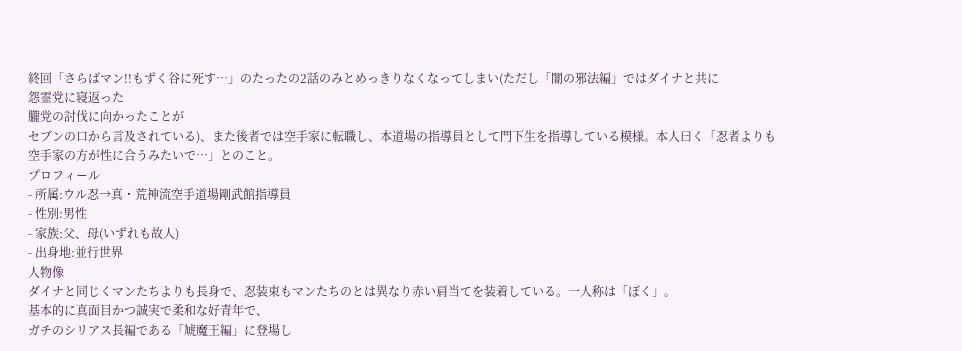終回「さらばマン!!もずく谷に死す…」のたったの2話のみとめっきりなくなってしまい(ただし「闇の邪法編」ではダイナと共に
怨霊党に寝返った
朧党の討伐に向かったことが
セブンの口から言及されている)、また後者では空手家に転職し、本道場の指導員として門下生を指導している模様。本人曰く「忍者よりも
空手家の方が性に合うみたいで…」とのこと。
プロフィール
- 所属:ウル忍→真・荒神流空手道場剛武館指導員
- 性別:男性
- 家族:父、母(いずれも故人)
- 出身地:並行世界
人物像
ダイナと同じくマンたちよりも長身で、忍装束もマンたちのとは異なり赤い肩当てを装着している。一人称は「ぼく」。
基本的に真面目かつ誠実で柔和な好青年で、
ガチのシリアス長編である「虓魔王編」に登場し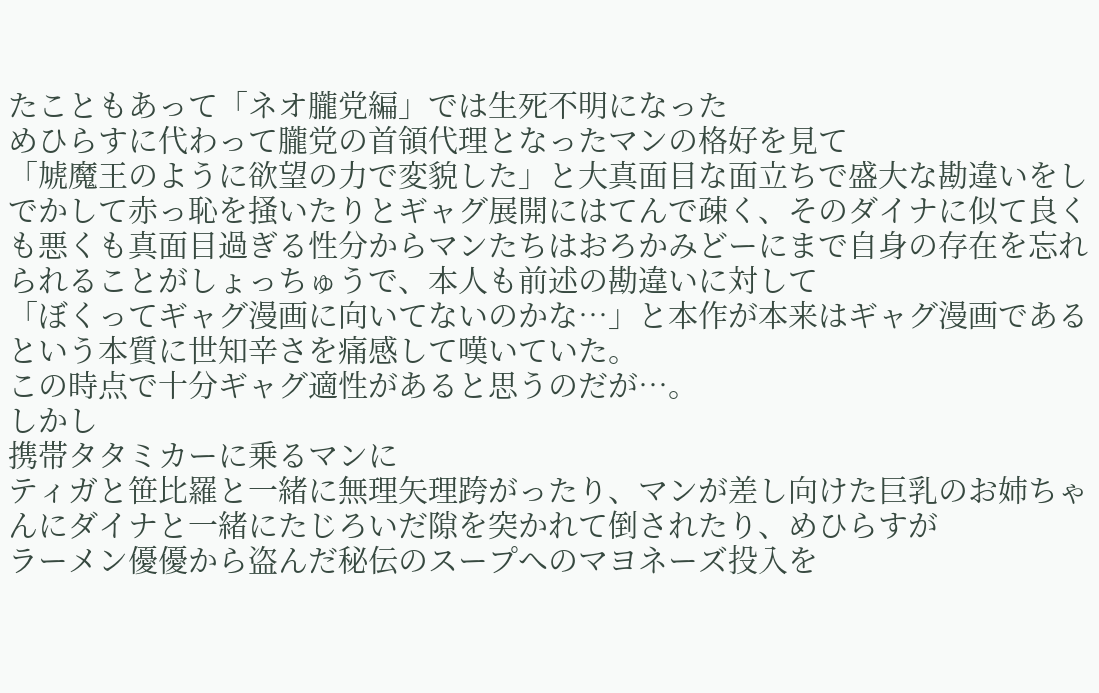たこともあって「ネオ朧党編」では生死不明になった
めひらすに代わって朧党の首領代理となったマンの格好を見て
「虓魔王のように欲望の力で変貌した」と大真面目な面立ちで盛大な勘違いをしでかして赤っ恥を掻いたりとギャグ展開にはてんで疎く、そのダイナに似て良くも悪くも真面目過ぎる性分からマンたちはおろかみどーにまで自身の存在を忘れられることがしょっちゅうで、本人も前述の勘違いに対して
「ぼくってギャグ漫画に向いてないのかな…」と本作が本来はギャグ漫画であるという本質に世知辛さを痛感して嘆いていた。
この時点で十分ギャグ適性があると思うのだが…。
しかし
携帯タタミカーに乗るマンに
ティガと笹比羅と一緒に無理矢理跨がったり、マンが差し向けた巨乳のお姉ちゃんにダイナと一緒にたじろいだ隙を突かれて倒されたり、めひらすが
ラーメン優優から盗んだ秘伝のスープへのマヨネーズ投入を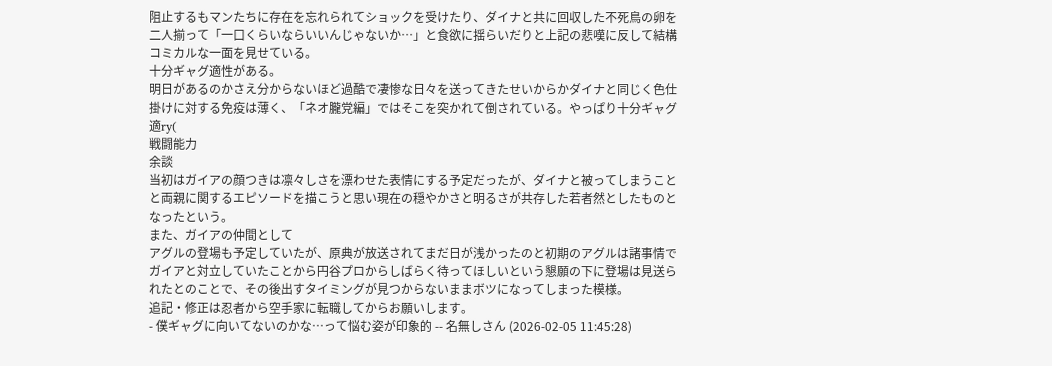阻止するもマンたちに存在を忘れられてショックを受けたり、ダイナと共に回収した不死鳥の卵を二人揃って「一口くらいならいいんじゃないか…」と食欲に揺らいだりと上記の悲嘆に反して結構コミカルな一面を見せている。
十分ギャグ適性がある。
明日があるのかさえ分からないほど過酷で凄惨な日々を送ってきたせいからかダイナと同じく色仕掛けに対する免疫は薄く、「ネオ朧党編」ではそこを突かれて倒されている。やっぱり十分ギャグ適ry(
戦闘能力
余談
当初はガイアの顔つきは凛々しさを漂わせた表情にする予定だったが、ダイナと被ってしまうことと両親に関するエピソードを描こうと思い現在の穏やかさと明るさが共存した若者然としたものとなったという。
また、ガイアの仲間として
アグルの登場も予定していたが、原典が放送されてまだ日が浅かったのと初期のアグルは諸事情でガイアと対立していたことから円谷プロからしばらく待ってほしいという懇願の下に登場は見送られたとのことで、その後出すタイミングが見つからないままボツになってしまった模様。
追記・修正は忍者から空手家に転職してからお願いします。
- 僕ギャグに向いてないのかな…って悩む姿が印象的 -- 名無しさん (2026-02-05 11:45:28)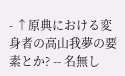- ↑原典における変身者の高山我夢の要素とか? -- 名無し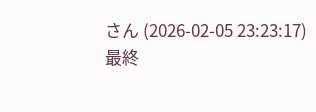さん (2026-02-05 23:23:17)
最終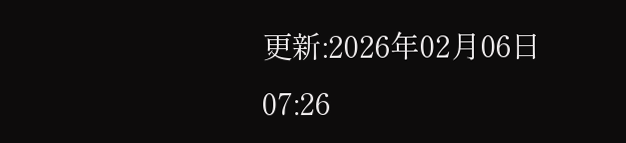更新:2026年02月06日 07:26